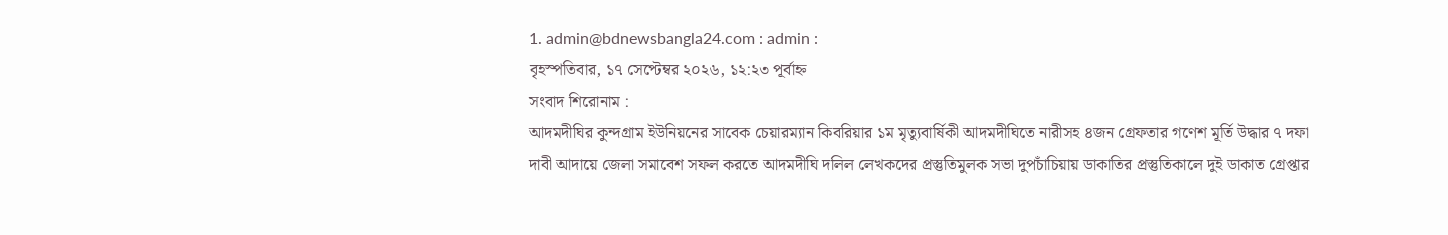1. admin@bdnewsbangla24.com : admin :
বৃহস্পতিবার, ১৭ সেপ্টেম্বর ২০২৬, ১২:২৩ পূর্বাহ্ন
সংবাদ শিরোনাম :
আদমদীঘির কুন্দগ্রাম ইউনিয়নের সাবেক চেয়ারম্যান কিবরিয়ার ১ম মৃত্যুবার্ষিকী আদমদীঘিতে নারীসহ ৪জন গ্রেফতার গণেশ মূর্তি উদ্ধার ৭ দফা দাবী আদায়ে জেলা সমাবেশ সফল করতে আদমদীঘি দলিল লেখকদের প্রস্তুতিমুলক সভা দুপচাঁচিয়ায় ডাকাতির প্রস্তুতিকালে দুই ডাকাত গ্রেপ্তার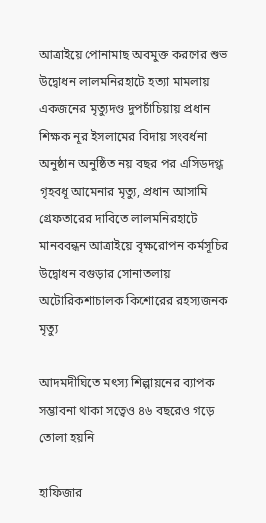আত্রাইয়ে পোনামাছ অবমুক্ত করণের শুভ উদ্বোধন লালমনিরহাটে হত্যা মামলায় একজনের মৃত্যুদণ্ড দুপচাঁচিয়ায় প্রধান শিক্ষক নূর ইসলামের বিদায় সংবর্ধনা অনুষ্ঠান অনুষ্ঠিত নয় বছর পর এসিডদগ্ধ গৃহবধূ আমেনার মৃত্যু, প্রধান আসামি গ্রেফতারের দাবিতে লালমনিরহাটে মানববন্ধন আত্রাইয়ে বৃক্ষরোপন কর্মসূচির উদ্বোধন বগুড়ার সোনাতলায় অটোরিকশাচালক কিশোরের রহস্যজনক মৃত্যু

আদমদীঘিতে মৎস্য শিল্পায়নের ব্যাপক সম্ভাবনা থাকা সত্বেও ৪৬ বছরেও গড়ে তোলা হয়নি

হাফিজার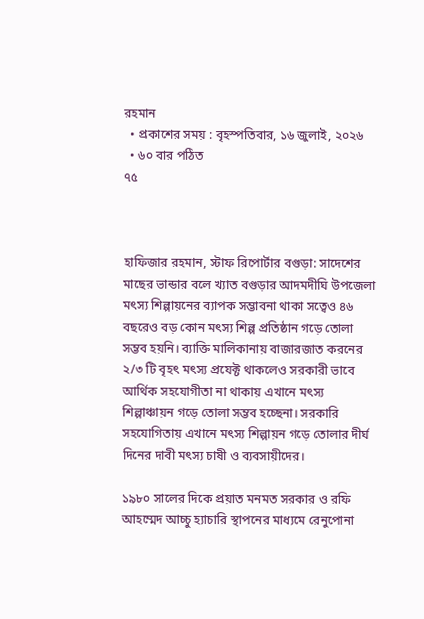রহমান
  • প্রকাশের সময় : বৃহস্পতিবার, ১৬ জুলাই, ২০২৬
  • ৬০ বার পঠিত
৭৫



হাফিজার রহমান, স্টাফ রিপোর্টার বগুড়া: সাদেশের মাছের ভান্ডার বলে খ্যাত বগুড়ার আদমদীঘি উপজেলা মৎস্য শিল্পায়নের ব্যাপক সম্ভাবনা থাকা সত্বেও ৪৬ বছরেও বড় কোন মৎস্য শিল্প প্রতিষ্ঠান গড়ে তোলা সম্ভব হয়নি। ব্যাক্তি মালিকানায় বাজারজাত করনের ২/৩ টি বৃহৎ মৎস্য প্রযেক্ট থাকলেও সরকারী ভাবে আর্থিক সহযোগীতা না থাকায় এখানে মৎস্য শিল্পাঞ্চায়ন গড়ে তোলা সম্ভব হচ্ছেনা। সরকারি সহযোগিতায় এখানে মৎস্য শিল্পায়ন গড়ে তোলার দীর্ঘ দিনের দাবী মৎস্য চাষী ও ব্যবসায়ীদের।

১৯৮০ সালের দিকে প্রয়াত মনমত সরকার ও রফি আহম্মেদ আচ্চু হ্যাচারি স্থাপনের মাধ্যমে রেনুপোনা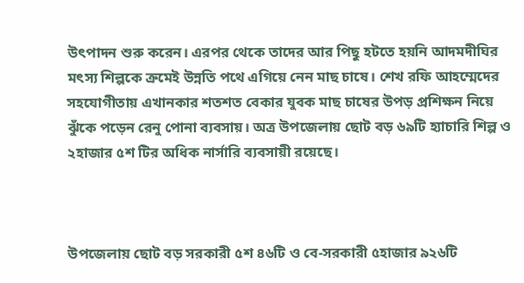উৎপাদন শুরু করেন। এরপর থেকে তাদের আর পিছু হটতে হয়নি আদমদীঘির মৎস্য শিল্পকে ক্রমেই উন্নতি পথে এগিয়ে নেন মাছ চাষে। শেখ রফি আহম্মেদের সহযোগীতায় এখানকার শতশত বেকার যুবক মাছ চাষের উপড় প্রশিক্ষন নিয়ে ঝুঁকে পড়েন রেনু পোনা ব্যবসায়। অত্র উপজেলায় ছোট বড় ৬৯টি হ্যাচারি শিল্প ও ২হাজার ৫শ টির অধিক নার্সারি ব্যবসায়ী রয়েছে।



উপজেলায় ছোট বড় সরকারী ৫শ ৪৬টি ও বে-সরকারী ৫হাজার ৯২৬টি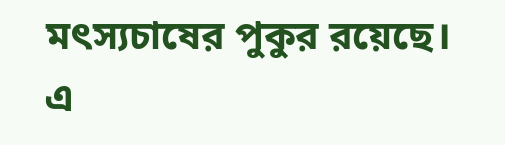মৎস্যচাষের পুকুর রয়েছে। এ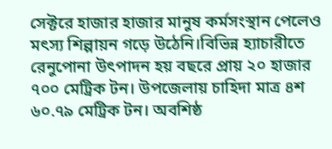সেক্টরে হাজার হাজার মানুষ কর্মসংস্থান পেলেও মৎস্য শিল্পায়ন গড়ে উঠেনি।বিভিন্ন হ্যাচারীতে রেনুপোনা উৎপাদন হয় বছরে প্রায় ২০ হাজার ৭০০ মেট্রিক টন। উপজেলায় চাহিদা মাত্র ৪শ ৬০.৭৯ মেট্রিক টন। অবশিষ্ঠ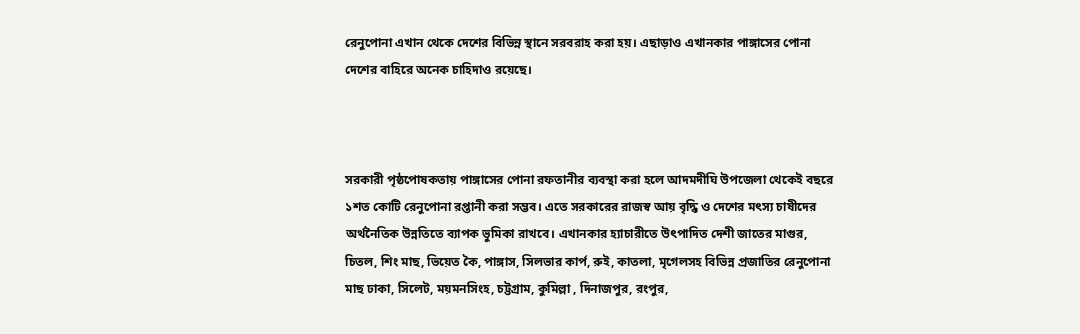রেনুপোনা এখান থেকে দেশের বিভিন্ন স্থানে সরবরাহ করা হয়। এছাড়াও এখানকার পাঙ্গাসের পোনা দেশের বাহিরে অনেক চাহিদাও রয়েছে।



সরকারী পৃষ্ঠপোষকতায় পাঙ্গাসের পোনা রফতানীর ব্যবস্থা করা হলে আদমদীঘি উপজেলা থেকেই বছরে ১শত কোটি রেনুপোনা রপ্তানী করা সম্ভব। এতে সরকারের রাজস্ব আয় বৃদ্ধি ও দেশের মৎস্য চাষীদের অর্থনৈতিক উন্নতিতে ব্যাপক ভুমিকা রাখবে। এখানকার হ্যাচারীতে উৎপাদিত দেশী জাতের মাগুর, চিতল, শিং মাছ, ভিয়েত কৈ, পাঙ্গাস, সিলভার কার্প, রুই, কাতলা, মৃগেলসহ বিভিন্ন প্রজাতির রেনুপোনা মাছ ঢাকা, সিলেট, ময়মনসিংহ, চট্টগ্রাম, কুমিল্লা , দিনাজপুর, রংপুর,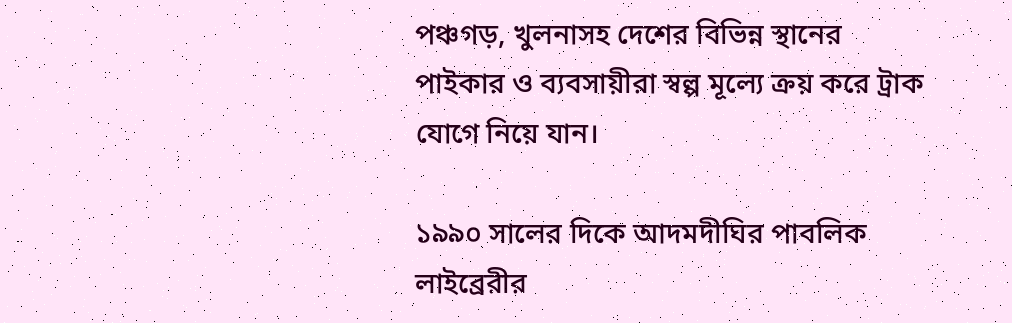পঞ্চগড়, খুলনাসহ দেশের বিভিন্ন স্থানের পাইকার ও ব্যবসায়ীরা স্বল্প মূল্যে ক্রয় করে ট্রাক যোগে নিয়ে যান।

১৯৯০ সালের দিকে আদমদীঘির পাবলিক লাইব্রেরীর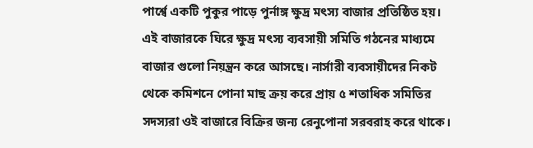পার্শ্বে একটি পুকুর পাড়ে পুর্নাঙ্গ ক্ষুদ্র মৎস্য বাজার প্রতিষ্ঠিত হয়। এই বাজারকে ঘিরে ক্ষুদ্র মৎস্য ব্যবসায়ী সমিতি গঠনের মাধ্যমে বাজার গুলো নিয়ন্ত্রন করে আসছে। নার্সারী ব্যবসায়ীদের নিকট থেকে কমিশনে পোনা মাছ ক্রয় করে প্রায় ৫ শতাধিক সমিতির সদস্যরা ওই বাজারে বিক্রির জন্য রেনুপোনা সরবরাহ করে থাকে।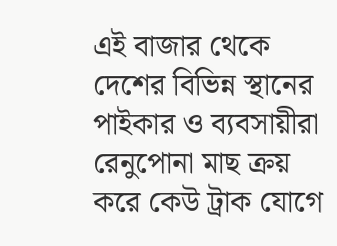এই বাজার থেকে দেশের বিভিন্ন স্থানের পাইকার ও ব্যবসায়ীরা রেনুপোনা মাছ ক্রয় করে কেউ ট্রাক যোগে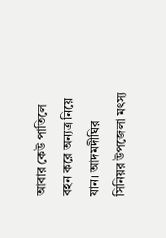আবার কেউ পাতিলে বহন করে অন্যত্র নিয়ে যান। আদমদীঘির সিনিয়র উপজেলা মৎস্য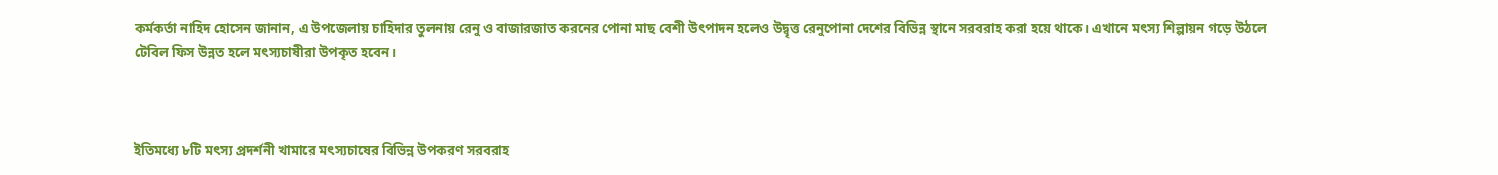কর্মকর্তা নাহিদ হোসেন জানান, এ উপজেলায় চাহিদার তুলনায় রেনু ও বাজারজাত করনের পোনা মাছ বেশী উৎপাদন হলেও উদ্বৃত্ত রেনুপোনা দেশের বিভিন্ন স্থানে সরবরাহ করা হয়ে থাকে। এখানে মৎস্য শিল্পায়ন গড়ে উঠলে টেবিল ফিস উন্নত হলে মৎস্যচাষীরা উপকৃত হবেন।



ইতিমধ্যে ৮টি মৎস্য প্রদর্শনী খামারে মৎস্যচাষের বিভিন্ন উপকরণ সরবরাহ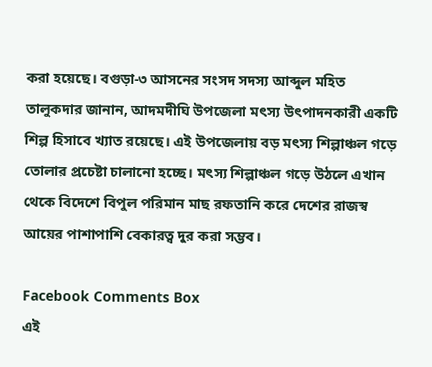করা হয়েছে। বগুড়া-৩ আসনের সংসদ সদস্য আব্দুল মহিত তালুকদার জানান, আদমদীঘি উপজেলা মৎস্য উৎপাদনকারী একটি শিল্প হিসাবে খ্যাত রয়েছে। এই উপজেলায় বড় মৎস্য শিল্পাঞ্চল গড়ে তোলার প্রচেষ্টা চালানো হচ্ছে। মৎস্য শিল্পাঞ্চল গড়ে উঠলে এখান থেকে বিদেশে বিপুল পরিমান মাছ রফতানি করে দেশের রাজস্ব আয়ের পাশাপাশি বেকারত্ব দুর করা সম্ভব।

Facebook Comments Box
এই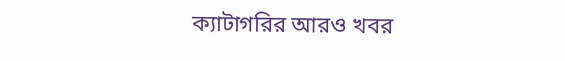ক্যাটাগরির আরও খবর